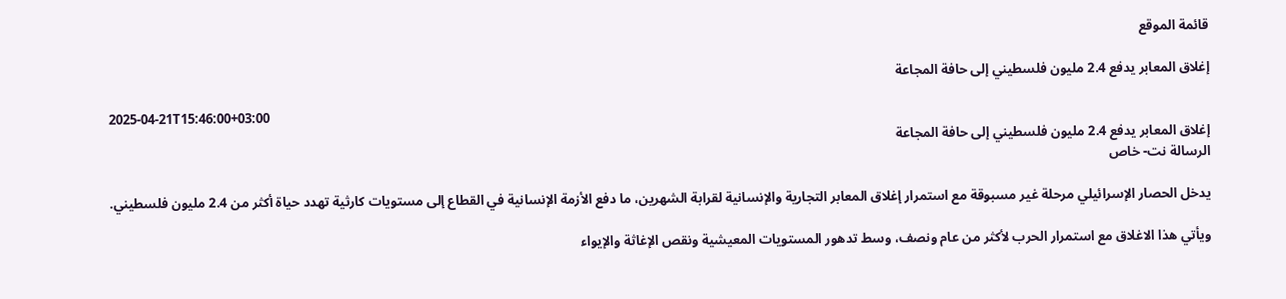قائمة الموقع

إغلاق المعابر يدفع 2.4 مليون فلسطيني إلى حافة المجاعة

2025-04-21T15:46:00+03:00
إغلاق المعابر يدفع 2.4 مليون فلسطيني إلى حافة المجاعة
الرسالة نت- خاص

يدخل الحصار الإسرائيلي مرحلة غير مسبوقة مع استمرار إغلاق المعابر التجارية والإنسانية لقرابة الشهرين، ما دفع الأزمة الإنسانية في القطاع إلى مستويات كارثية تهدد حياة أكثر من 2.4 مليون فلسطيني.

ويأتي هذا الاغلاق مع استمرار الحرب لأكثر من عام ونصف، وسط تدهور المستويات المعيشية ونقص الإغاثة والإيواء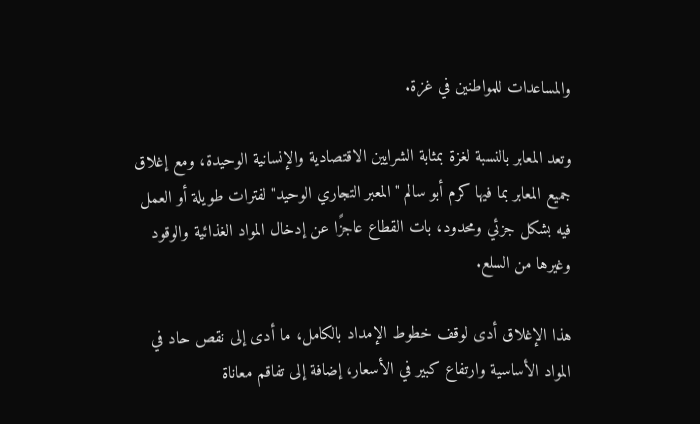والمساعدات للمواطنين في غزة.

وتعد المعابر بالنسبة لغزة بمثابة الشرايين الاقتصادية والإنسانية الوحيدة، ومع إغلاق جميع المعابر بما فيها كرم أبو سالم "المعبر التجاري الوحيد" لفترات طويلة أو العمل فيه بشكل جزئي ومحدود، بات القطاع عاجزًا عن إدخال المواد الغذائية والوقود وغيرها من السلع.

هذا الإغلاق أدى لوقف خطوط الإمداد بالكامل، ما أدى إلى نقص حاد في المواد الأساسية وارتفاع كبير في الأسعار، إضافة إلى تفاقم معاناة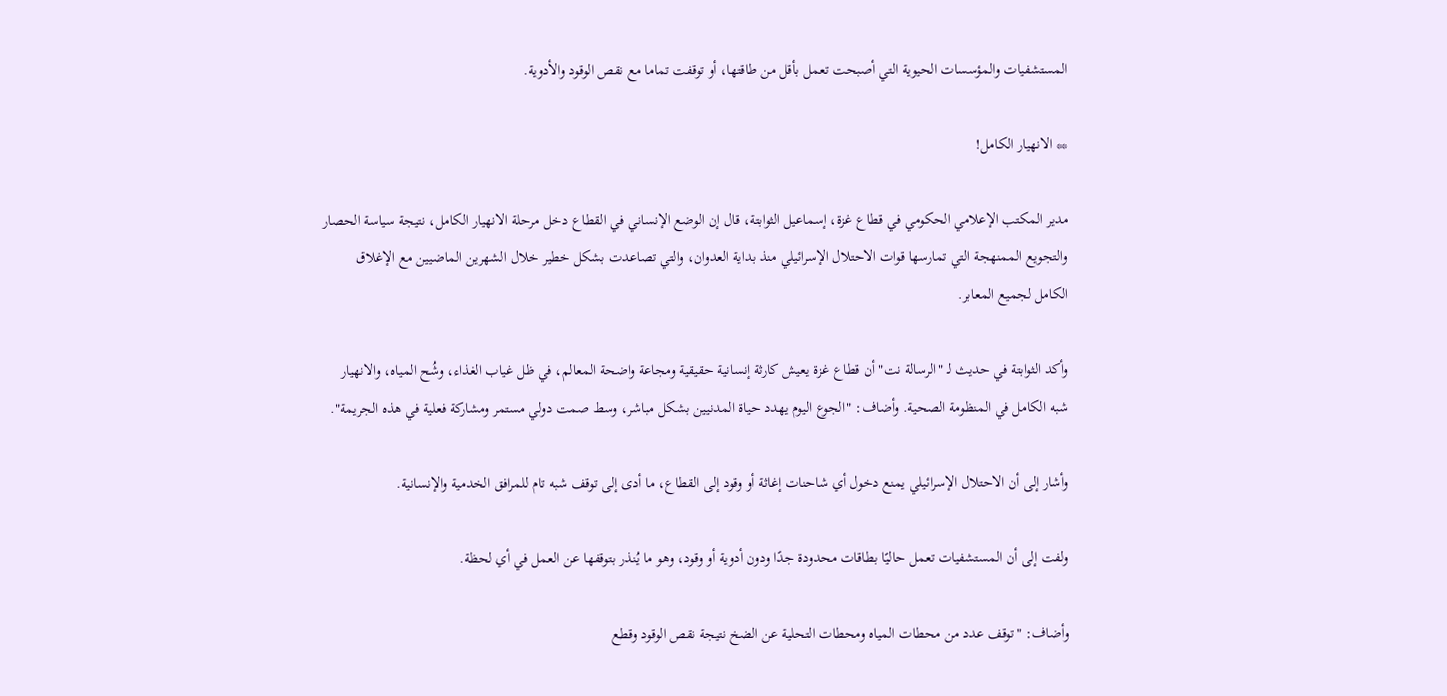المستشفيات والمؤسسات الحيوية التي أصبحت تعمل بأقل من طاقتها، أو توقفت تماما مع نقص الوقود والأدوية.

** الانهيار الكامل!

مدير المكتب الإعلامي الحكومي في قطاع غزة، إسماعيل الثوابتة، قال إن الوضع الإنساني في القطاع دخل مرحلة الانهيار الكامل، نتيجة سياسة الحصار والتجويع الممنهجة التي تمارسها قوات الاحتلال الإسرائيلي منذ بداية العدوان، والتي تصاعدت بشكل خطير خلال الشهرين الماضيين مع الإغلاق الكامل لجميع المعابر.

وأكد الثوابتة في حديث لـ "الرسالة نت" أن قطاع غزة يعيش كارثة إنسانية حقيقية ومجاعة واضحة المعالم، في ظل غياب الغذاء، وشُح المياه، والانهيار شبه الكامل في المنظومة الصحية. وأضاف: "الجوع اليوم يهدد حياة المدنيين بشكل مباشر، وسط صمت دولي مستمر ومشاركة فعلية في هذه الجريمة".

وأشار إلى أن الاحتلال الإسرائيلي يمنع دخول أي شاحنات إغاثة أو وقود إلى القطاع، ما أدى إلى توقف شبه تام للمرافق الخدمية والإنسانية.

ولفت إلى أن المستشفيات تعمل حاليًا بطاقات محدودة جدًا ودون أدوية أو وقود، وهو ما يُنذر بتوقفها عن العمل في أي لحظة.

وأضاف: "توقف عدد من محطات المياه ومحطات التحلية عن الضخ نتيجة نقص الوقود وقطع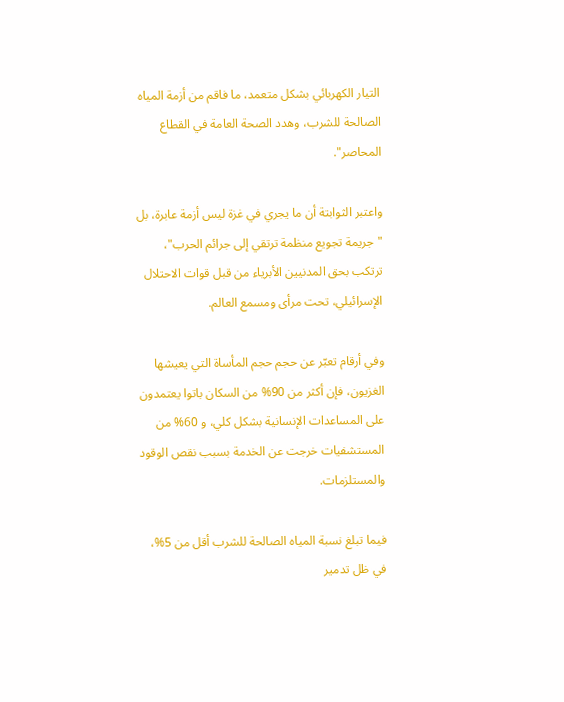التيار الكهربائي بشكل متعمد، ما فاقم من أزمة المياه الصالحة للشرب، وهدد الصحة العامة في القطاع المحاصر".

واعتبر الثوابتة أن ما يجري في غزة ليس أزمة عابرة، بل "جريمة تجويع منظمة ترتقي إلى جرائم الحرب"، ترتكب بحق المدنيين الأبرياء من قبل قوات الاحتلال الإسرائيلي، تحت مرأى ومسمع العالم.

وفي أرقام تعبّر عن حجم حجم المأساة التي يعيشها الغزيون، فإن أكثر من 90% من السكان باتوا يعتمدون على المساعدات الإنسانية بشكل كلي، و 60% من المستشفيات خرجت عن الخدمة بسبب نقص الوقود والمستلزمات.

فيما تبلغ نسبة المياه الصالحة للشرب أقل من 5%، في ظل تدمير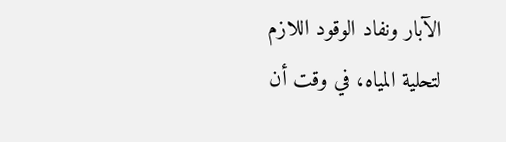الآبار ونفاد الوقود اللازم لتحلية المياه، في وقت أن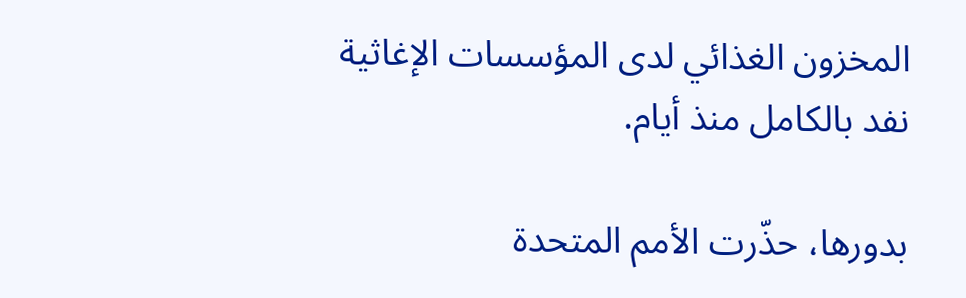المخزون الغذائي لدى المؤسسات الإغاثية نفد بالكامل منذ أيام.

بدورها، حذّرت الأمم المتحدة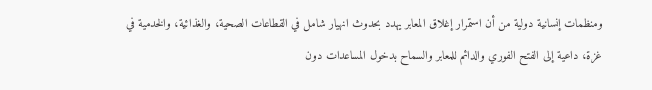ومنظمات إنسانية دولية من أن استمرار إغلاق المعابر يهدد بحدوث انهيار شامل في القطاعات الصحية، والغذائية، والخدمية في غزة، داعية إلى الفتح الفوري والدائم للمعابر والسماح بدخول المساعدات دون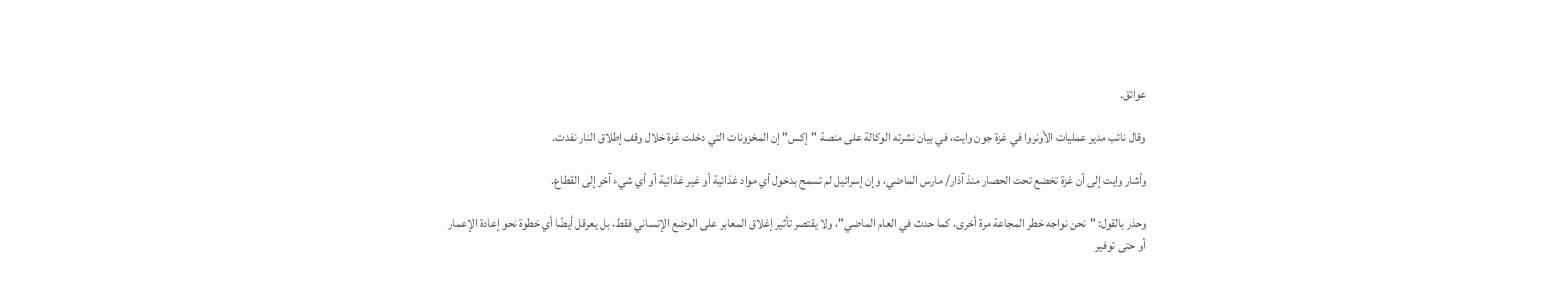عوائق.

وقال نائب مدير عمليات الأونروا في غزة جون وايت، في بيان نشرته الوكالة على منصة "إكس" إن المخزونات التي دخلت غزة خلال وقف إطلاق النار نفدت.

وأشار وايت إلى أن غزة تخضع تحت الحصار منذ آذار/ مارس الماضي، وإن إسرائيل لم تسمح بدخول أي مواد غذائية أو غير غذائية أو أي شيء آخر إلى القطاع.

وحذر بالقول: "نحن نواجه خطر المجاعة مرة أخرى، كما حدث في العام الماضي"، ولا يقتصر تأثير إغلاق المعابر على الوضع الإنساني فقط، بل يعرقل أيضًا أي خطوة نحو إعادة الإعمار أو حتى توفير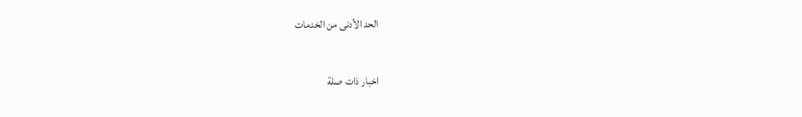الحد الأدنى من الخدمات

اخبار ذات صلة